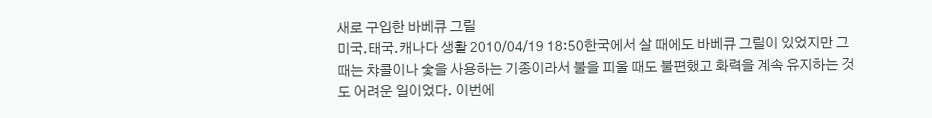새로 구입한 바베큐 그릴
미국.태국.캐나다 생활 2010/04/19 18:50한국에서 살 때에도 바베큐 그릴이 있었지만 그때는 챠콜이나 숯을 사용하는 기종이라서 불을 피울 때도 불편했고 화력을 계속 유지하는 것도 어려운 일이었다. 이번에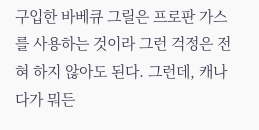구입한 바베큐 그릴은 프로판 가스를 사용하는 것이라 그런 걱정은 전혀 하지 않아도 된다. 그런데, 캐나다가 뭐든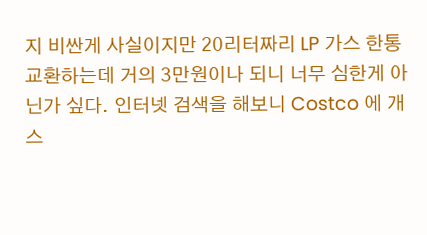지 비싼게 사실이지만 20리터짜리 LP 가스 한통 교환하는데 거의 3만원이나 되니 너무 심한게 아닌가 싶다. 인터넷 검색을 해보니 Costco 에 개스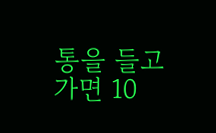통을 들고가면 10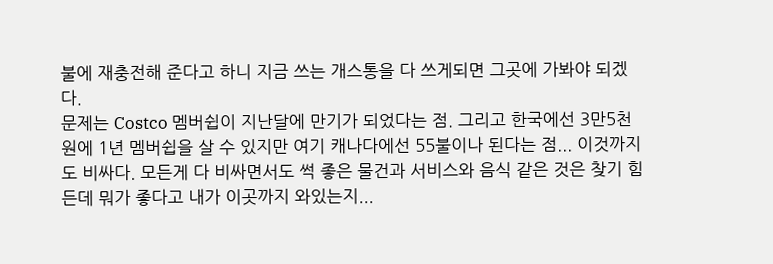불에 재충전해 준다고 하니 지금 쓰는 개스통을 다 쓰게되면 그곳에 가봐야 되겠다.
문제는 Costco 멤버쉽이 지난달에 만기가 되었다는 점. 그리고 한국에선 3만5천원에 1년 멤버쉽을 살 수 있지만 여기 캐나다에선 55불이나 된다는 점... 이것까지도 비싸다. 모든게 다 비싸면서도 썩 좋은 물건과 서비스와 음식 같은 것은 찾기 힘든데 뭐가 좋다고 내가 이곳까지 와있는지...